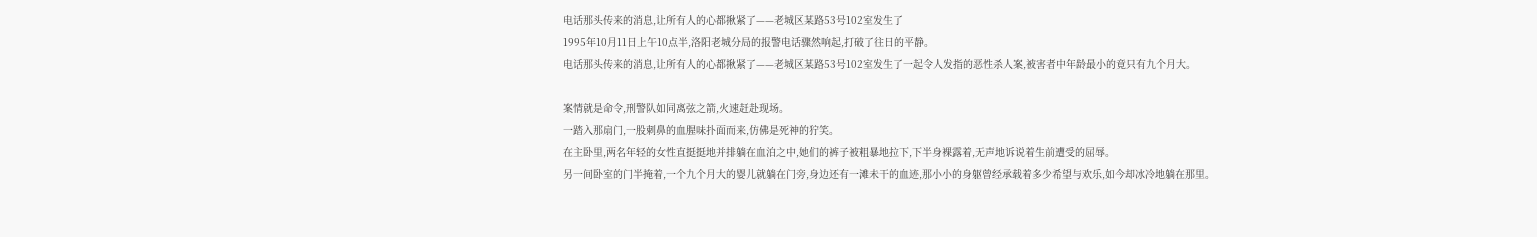电话那头传来的消息,让所有人的心都揪紧了——老城区某路53号102室发生了
1995年10月11日上午10点半,洛阳老城分局的报警电话骤然响起,打破了往日的平静。
电话那头传来的消息,让所有人的心都揪紧了——老城区某路53号102室发生了一起令人发指的恶性杀人案,被害者中年龄最小的竟只有九个月大。

案情就是命令,刑警队如同离弦之箭,火速赶赴现场。
一踏入那扇门,一股刺鼻的血腥味扑面而来,仿佛是死神的狞笑。
在主卧里,两名年轻的女性直挺挺地并排躺在血泊之中,她们的裤子被粗暴地拉下,下半身裸露着,无声地诉说着生前遭受的屈辱。
另一间卧室的门半掩着,一个九个月大的婴儿就躺在门旁,身边还有一滩未干的血迹,那小小的身躯曾经承载着多少希望与欢乐,如今却冰冷地躺在那里。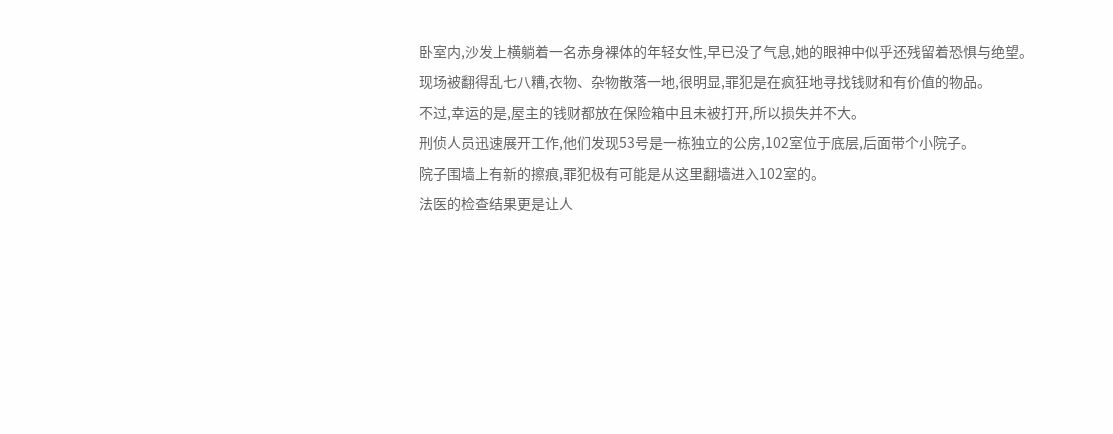卧室内,沙发上横躺着一名赤身裸体的年轻女性,早已没了气息,她的眼神中似乎还残留着恐惧与绝望。
现场被翻得乱七八糟,衣物、杂物散落一地,很明显,罪犯是在疯狂地寻找钱财和有价值的物品。
不过,幸运的是,屋主的钱财都放在保险箱中且未被打开,所以损失并不大。
刑侦人员迅速展开工作,他们发现53号是一栋独立的公房,102室位于底层,后面带个小院子。
院子围墙上有新的擦痕,罪犯极有可能是从这里翻墙进入102室的。
法医的检查结果更是让人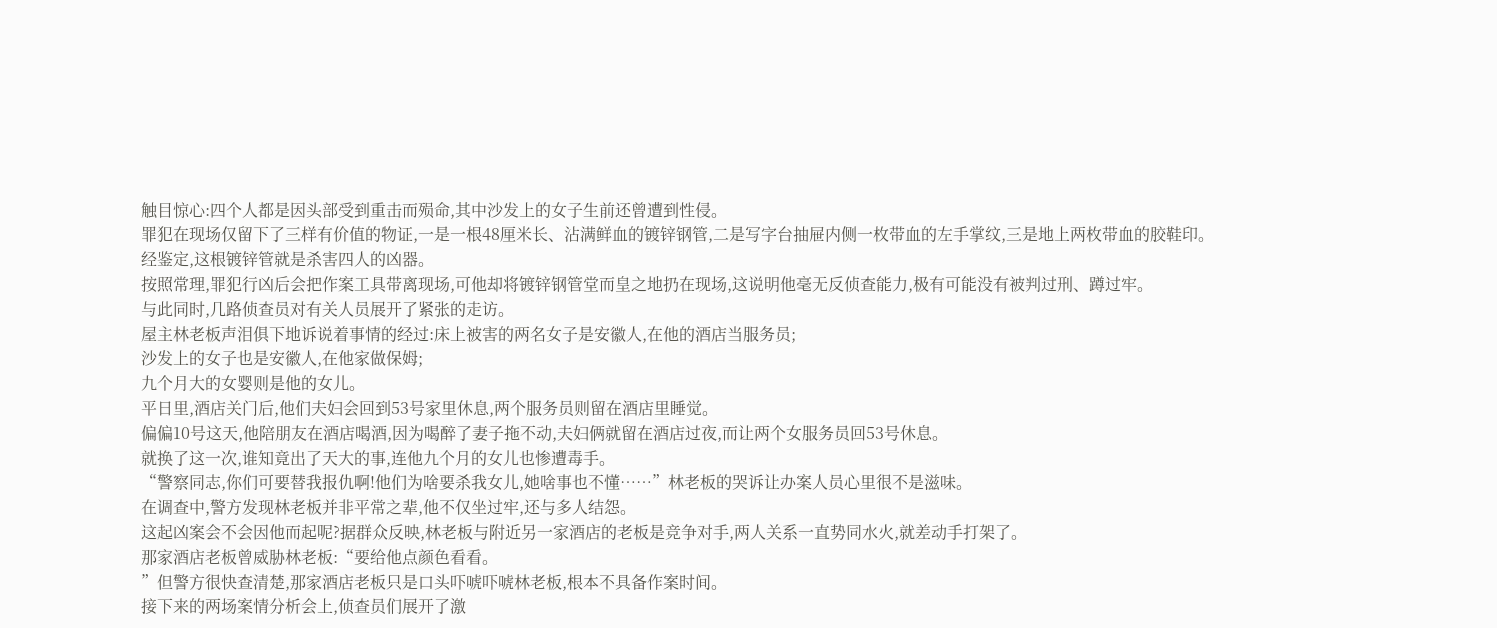触目惊心:四个人都是因头部受到重击而殒命,其中沙发上的女子生前还曾遭到性侵。
罪犯在现场仅留下了三样有价值的物证,一是一根48厘米长、沾满鲜血的镀锌钢管,二是写字台抽屉内侧一枚带血的左手掌纹,三是地上两枚带血的胶鞋印。
经鉴定,这根镀锌管就是杀害四人的凶器。
按照常理,罪犯行凶后会把作案工具带离现场,可他却将镀锌钢管堂而皇之地扔在现场,这说明他毫无反侦查能力,极有可能没有被判过刑、蹲过牢。
与此同时,几路侦查员对有关人员展开了紧张的走访。
屋主林老板声泪俱下地诉说着事情的经过:床上被害的两名女子是安徽人,在他的酒店当服务员;
沙发上的女子也是安徽人,在他家做保姆;
九个月大的女婴则是他的女儿。
平日里,酒店关门后,他们夫妇会回到53号家里休息,两个服务员则留在酒店里睡觉。
偏偏10号这天,他陪朋友在酒店喝酒,因为喝醉了妻子拖不动,夫妇俩就留在酒店过夜,而让两个女服务员回53号休息。
就换了这一次,谁知竟出了天大的事,连他九个月的女儿也惨遭毒手。
“警察同志,你们可要替我报仇啊!他们为啥要杀我女儿,她啥事也不懂……”林老板的哭诉让办案人员心里很不是滋味。
在调查中,警方发现林老板并非平常之辈,他不仅坐过牢,还与多人结怨。
这起凶案会不会因他而起呢?据群众反映,林老板与附近另一家酒店的老板是竞争对手,两人关系一直势同水火,就差动手打架了。
那家酒店老板曾威胁林老板:“要给他点颜色看看。
”但警方很快查清楚,那家酒店老板只是口头吓唬吓唬林老板,根本不具备作案时间。
接下来的两场案情分析会上,侦查员们展开了激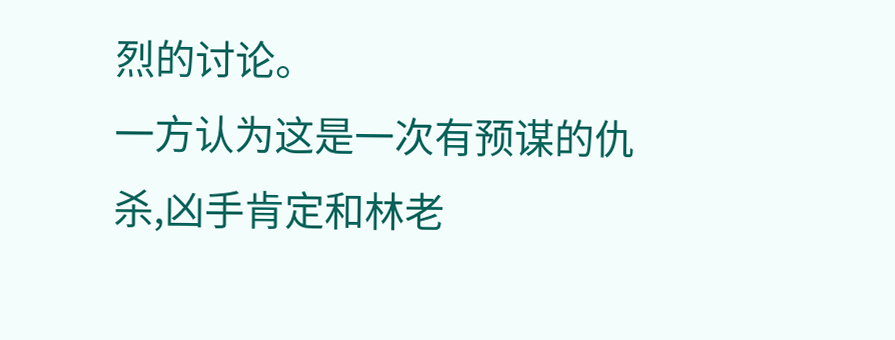烈的讨论。
一方认为这是一次有预谋的仇杀,凶手肯定和林老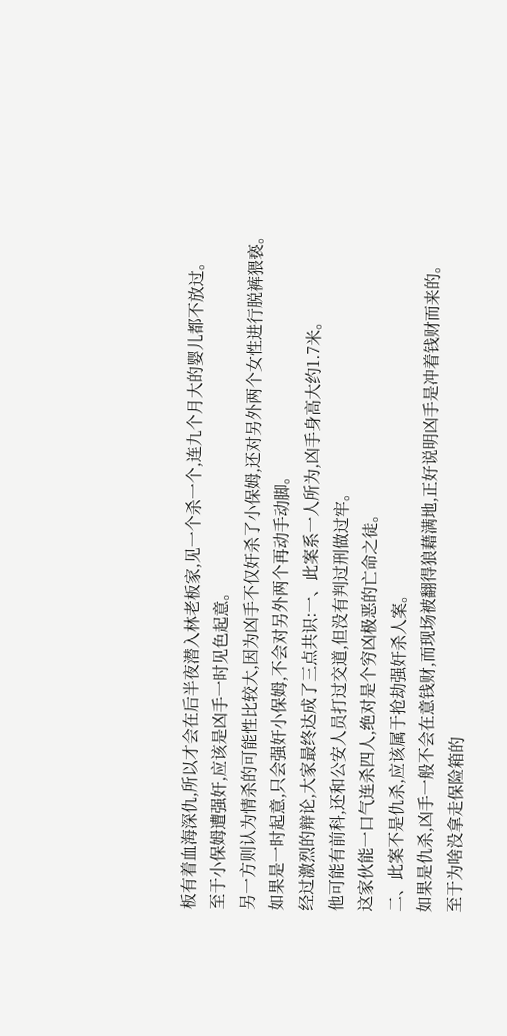板有着血海深仇,所以才会在后半夜潜入林老板家,见一个杀一个,连九个月大的婴儿都不放过。
至于小保姆遭强奸,应该是凶手一时见色起意。
另一方则认为情杀的可能性比较大,因为凶手不仅奸杀了小保姆,还对另外两个女性进行脱裤猥亵。
如果是一时起意,只会强奸小保姆,不会对另外两个再动手动脚。
经过激烈的辩论,大家最终达成了三点共识:一、此案系一人所为,凶手身高大约1.7米。
他可能有前科,还和公安人员打过交道,但没有判过刑做过牢。
这家伙能一口气连杀四人,绝对是个穷凶极恶的亡命之徒。
二、此案不是仇杀,应该属于抢劫强奸杀人案。
如果是仇杀,凶手一般不会在意钱财,而现场被翻得狼藉满地,正好说明凶手是冲着钱财而来的。
至于为啥没拿走保险箱的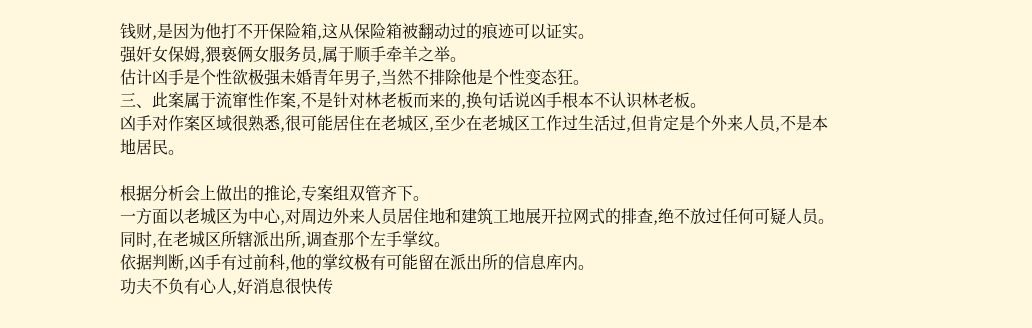钱财,是因为他打不开保险箱,这从保险箱被翻动过的痕迹可以证实。
强奸女保姆,猥亵俩女服务员,属于顺手牵羊之举。
估计凶手是个性欲极强未婚青年男子,当然不排除他是个性变态狂。
三、此案属于流窜性作案,不是针对林老板而来的,换句话说凶手根本不认识林老板。
凶手对作案区域很熟悉,很可能居住在老城区,至少在老城区工作过生活过,但肯定是个外来人员,不是本地居民。

根据分析会上做出的推论,专案组双管齐下。
一方面以老城区为中心,对周边外来人员居住地和建筑工地展开拉网式的排查,绝不放过任何可疑人员。
同时,在老城区所辖派出所,调查那个左手掌纹。
依据判断,凶手有过前科,他的掌纹极有可能留在派出所的信息库内。
功夫不负有心人,好消息很快传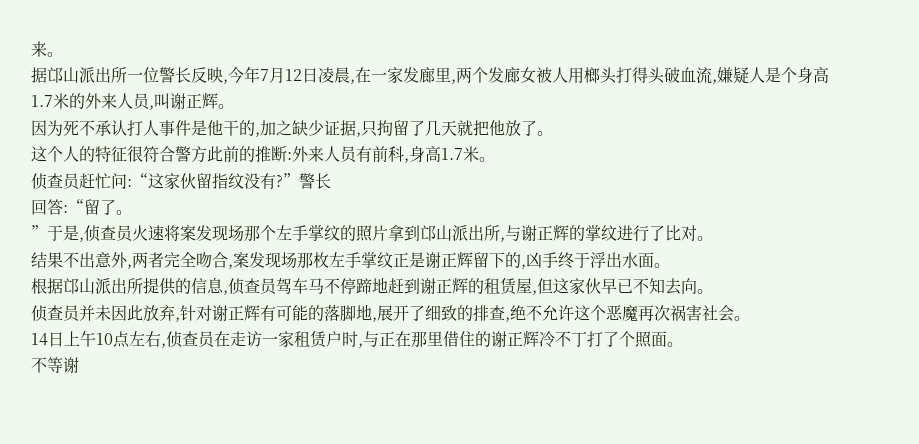来。
据邙山派出所一位警长反映,今年7月12日凌晨,在一家发廊里,两个发廊女被人用榔头打得头破血流,嫌疑人是个身高1.7米的外来人员,叫谢正辉。
因为死不承认打人事件是他干的,加之缺少证据,只拘留了几天就把他放了。
这个人的特征很符合警方此前的推断:外来人员有前科,身高1.7米。
侦查员赶忙问:“这家伙留指纹没有?”警长
回答:“留了。
”于是,侦查员火速将案发现场那个左手掌纹的照片拿到邙山派出所,与谢正辉的掌纹进行了比对。
结果不出意外,两者完全吻合,案发现场那枚左手掌纹正是谢正辉留下的,凶手终于浮出水面。
根据邙山派出所提供的信息,侦查员驾车马不停蹄地赶到谢正辉的租赁屋,但这家伙早已不知去向。
侦查员并未因此放弃,针对谢正辉有可能的落脚地,展开了细致的排查,绝不允许这个恶魔再次祸害社会。
14日上午10点左右,侦查员在走访一家租赁户时,与正在那里借住的谢正辉冷不丁打了个照面。
不等谢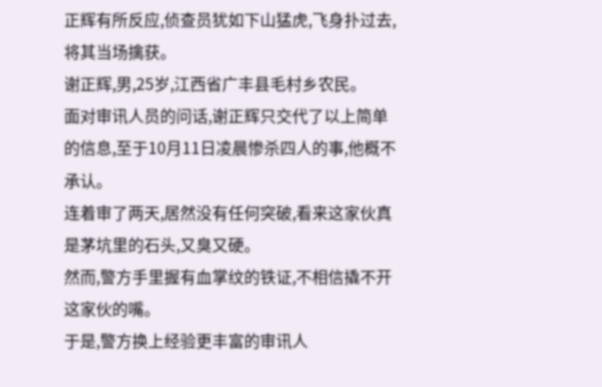正辉有所反应,侦查员犹如下山猛虎,飞身扑过去,将其当场擒获。
谢正辉,男,25岁,江西省广丰县毛村乡农民。
面对审讯人员的问话,谢正辉只交代了以上简单的信息,至于10月11日凌晨惨杀四人的事,他概不承认。
连着审了两天,居然没有任何突破,看来这家伙真是茅坑里的石头,又臭又硬。
然而,警方手里握有血掌纹的铁证,不相信撬不开这家伙的嘴。
于是,警方换上经验更丰富的审讯人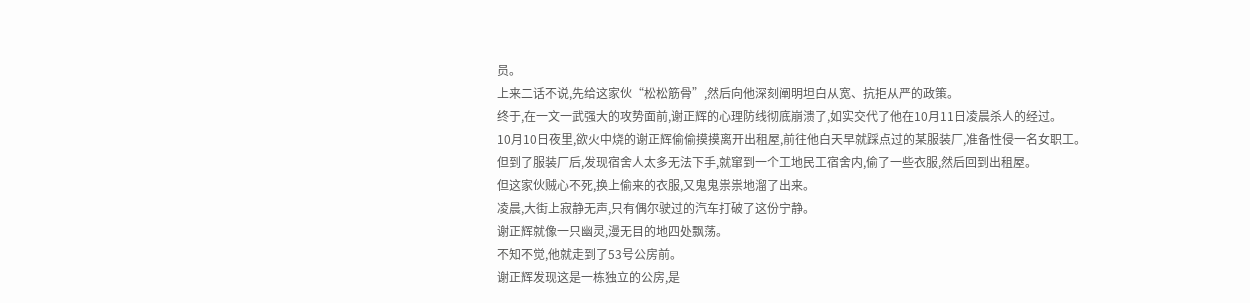员。
上来二话不说,先给这家伙“松松筋骨”,然后向他深刻阐明坦白从宽、抗拒从严的政策。
终于,在一文一武强大的攻势面前,谢正辉的心理防线彻底崩溃了,如实交代了他在10月11日凌晨杀人的经过。
10月10日夜里,欲火中烧的谢正辉偷偷摸摸离开出租屋,前往他白天早就踩点过的某服装厂,准备性侵一名女职工。
但到了服装厂后,发现宿舍人太多无法下手,就窜到一个工地民工宿舍内,偷了一些衣服,然后回到出租屋。
但这家伙贼心不死,换上偷来的衣服,又鬼鬼祟祟地溜了出来。
凌晨,大街上寂静无声,只有偶尔驶过的汽车打破了这份宁静。
谢正辉就像一只幽灵,漫无目的地四处飘荡。
不知不觉,他就走到了53号公房前。
谢正辉发现这是一栋独立的公房,是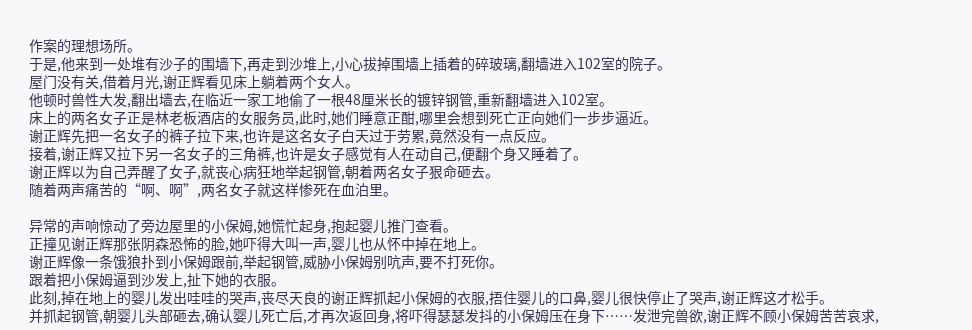作案的理想场所。
于是,他来到一处堆有沙子的围墙下,再走到沙堆上,小心拔掉围墙上插着的碎玻璃,翻墙进入102室的院子。
屋门没有关,借着月光,谢正辉看见床上躺着两个女人。
他顿时兽性大发,翻出墙去,在临近一家工地偷了一根48厘米长的镀锌钢管,重新翻墙进入102室。
床上的两名女子正是林老板酒店的女服务员,此时,她们睡意正酣,哪里会想到死亡正向她们一步步逼近。
谢正辉先把一名女子的裤子拉下来,也许是这名女子白天过于劳累,竟然没有一点反应。
接着,谢正辉又拉下另一名女子的三角裤,也许是女子感觉有人在动自己,便翻个身又睡着了。
谢正辉以为自己弄醒了女子,就丧心病狂地举起钢管,朝着两名女子狠命砸去。
随着两声痛苦的“啊、啊”,两名女子就这样惨死在血泊里。

异常的声响惊动了旁边屋里的小保姆,她慌忙起身,抱起婴儿推门查看。
正撞见谢正辉那张阴森恐怖的脸,她吓得大叫一声,婴儿也从怀中掉在地上。
谢正辉像一条饿狼扑到小保姆跟前,举起钢管,威胁小保姆别吭声,要不打死你。
跟着把小保姆逼到沙发上,扯下她的衣服。
此刻,掉在地上的婴儿发出哇哇的哭声,丧尽天良的谢正辉抓起小保姆的衣服,捂住婴儿的口鼻,婴儿很快停止了哭声,谢正辉这才松手。
并抓起钢管,朝婴儿头部砸去,确认婴儿死亡后,才再次返回身,将吓得瑟瑟发抖的小保姆压在身下……发泄完兽欲,谢正辉不顾小保姆苦苦哀求,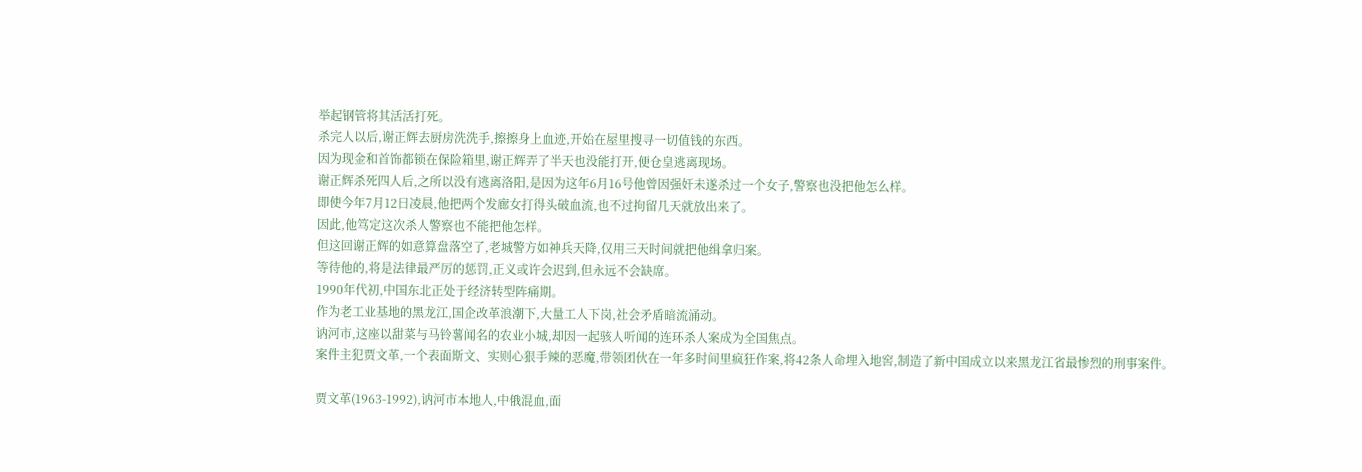举起钢管将其活活打死。
杀完人以后,谢正辉去厨房洗洗手,擦擦身上血迹,开始在屋里搜寻一切值钱的东西。
因为现金和首饰都锁在保险箱里,谢正辉弄了半天也没能打开,便仓皇逃离现场。
谢正辉杀死四人后,之所以没有逃离洛阳,是因为这年6月16号他曾因强奸未遂杀过一个女子,警察也没把他怎么样。
即使今年7月12日凌晨,他把两个发廊女打得头破血流,也不过拘留几天就放出来了。
因此,他笃定这次杀人警察也不能把他怎样。
但这回谢正辉的如意算盘落空了,老城警方如神兵天降,仅用三天时间就把他缉拿归案。
等待他的,将是法律最严厉的惩罚,正义或许会迟到,但永远不会缺席。
1990年代初,中国东北正处于经济转型阵痛期。
作为老工业基地的黑龙江,国企改革浪潮下,大量工人下岗,社会矛盾暗流涌动。
讷河市,这座以甜菜与马铃薯闻名的农业小城,却因一起骇人听闻的连环杀人案成为全国焦点。
案件主犯贾文革,一个表面斯文、实则心狠手辣的恶魔,带领团伙在一年多时间里疯狂作案,将42条人命埋入地窖,制造了新中国成立以来黑龙江省最惨烈的刑事案件。

贾文革(1963-1992),讷河市本地人,中俄混血,面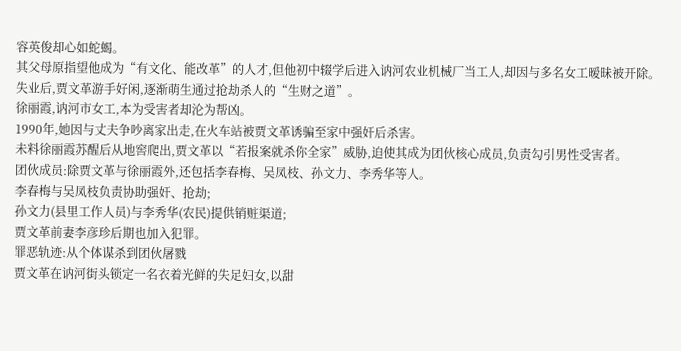容英俊却心如蛇蝎。
其父母原指望他成为“有文化、能改革”的人才,但他初中辍学后进入讷河农业机械厂当工人,却因与多名女工暧昧被开除。
失业后,贾文革游手好闲,逐渐萌生通过抢劫杀人的“生财之道”。
徐丽霞,讷河市女工,本为受害者却沦为帮凶。
1990年,她因与丈夫争吵离家出走,在火车站被贾文革诱骗至家中强奸后杀害。
未料徐丽霞苏醒后从地窖爬出,贾文革以“若报案就杀你全家”威胁,迫使其成为团伙核心成员,负责勾引男性受害者。
团伙成员:除贾文革与徐丽霞外,还包括李春梅、吴凤枝、孙文力、李秀华等人。
李春梅与吴凤枝负责协助强奸、抢劫;
孙文力(县里工作人员)与李秀华(农民)提供销赃渠道;
贾文革前妻李彦珍后期也加入犯罪。
罪恶轨迹:从个体谋杀到团伙屠戮
贾文革在讷河街头锁定一名衣着光鲜的失足妇女,以甜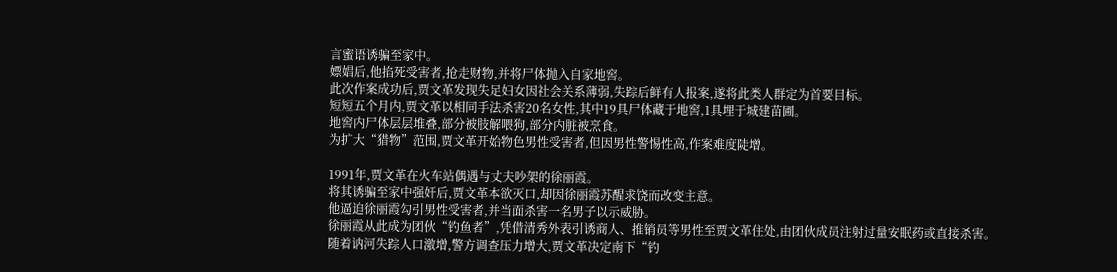言蜜语诱骗至家中。
嫖娼后,他掐死受害者,抢走财物,并将尸体抛入自家地窖。
此次作案成功后,贾文革发现失足妇女因社会关系薄弱,失踪后鲜有人报案,遂将此类人群定为首要目标。
短短五个月内,贾文革以相同手法杀害20名女性,其中19具尸体藏于地窖,1具埋于城建苗圃。
地窖内尸体层层堆叠,部分被肢解喂狗,部分内脏被烹食。
为扩大“猎物”范围,贾文革开始物色男性受害者,但因男性警惕性高,作案难度陡增。

1991年,贾文革在火车站偶遇与丈夫吵架的徐丽霞。
将其诱骗至家中强奸后,贾文革本欲灭口,却因徐丽霞苏醒求饶而改变主意。
他逼迫徐丽霞勾引男性受害者,并当面杀害一名男子以示威胁。
徐丽霞从此成为团伙“钓鱼者”,凭借清秀外表引诱商人、推销员等男性至贾文革住处,由团伙成员注射过量安眠药或直接杀害。
随着讷河失踪人口激增,警方调查压力增大,贾文革决定南下“钓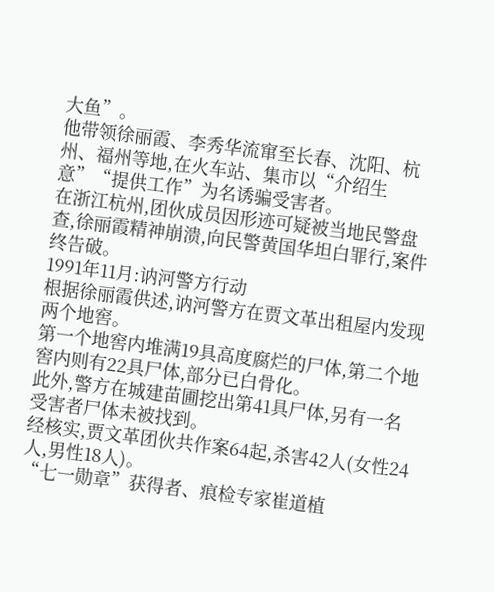大鱼”。
他带领徐丽霞、李秀华流窜至长春、沈阳、杭州、福州等地,在火车站、集市以“介绍生意”“提供工作”为名诱骗受害者。
在浙江杭州,团伙成员因形迹可疑被当地民警盘查,徐丽霞精神崩溃,向民警黄国华坦白罪行,案件终告破。
1991年11月:讷河警方行动
根据徐丽霞供述,讷河警方在贾文革出租屋内发现两个地窖。
第一个地窖内堆满19具高度腐烂的尸体,第二个地窖内则有22具尸体,部分已白骨化。
此外,警方在城建苗圃挖出第41具尸体,另有一名受害者尸体未被找到。
经核实,贾文革团伙共作案64起,杀害42人(女性24人,男性18人)。
“七一勋章”获得者、痕检专家崔道植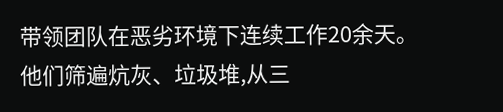带领团队在恶劣环境下连续工作20余天。
他们筛遍炕灰、垃圾堆,从三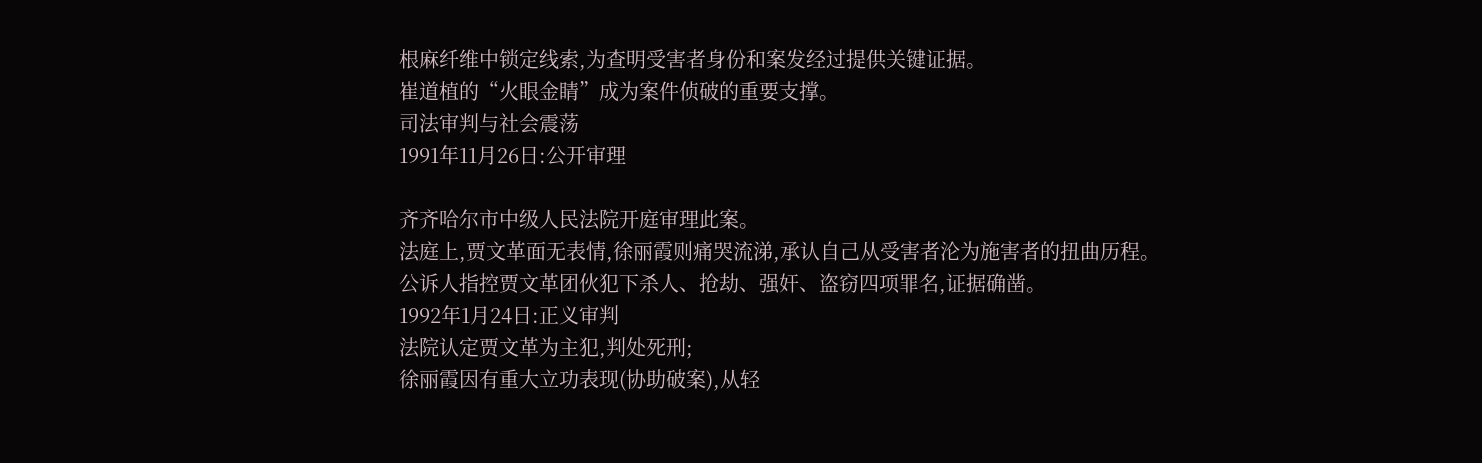根麻纤维中锁定线索,为查明受害者身份和案发经过提供关键证据。
崔道植的“火眼金睛”成为案件侦破的重要支撑。
司法审判与社会震荡
1991年11月26日:公开审理

齐齐哈尔市中级人民法院开庭审理此案。
法庭上,贾文革面无表情,徐丽霞则痛哭流涕,承认自己从受害者沦为施害者的扭曲历程。
公诉人指控贾文革团伙犯下杀人、抢劫、强奸、盗窃四项罪名,证据确凿。
1992年1月24日:正义审判
法院认定贾文革为主犯,判处死刑;
徐丽霞因有重大立功表现(协助破案),从轻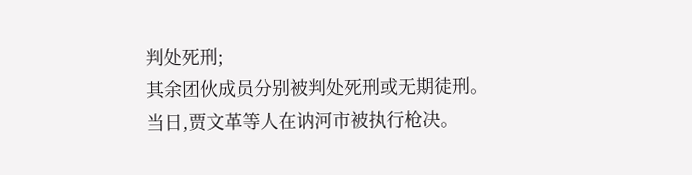判处死刑;
其余团伙成员分别被判处死刑或无期徒刑。
当日,贾文革等人在讷河市被执行枪决。